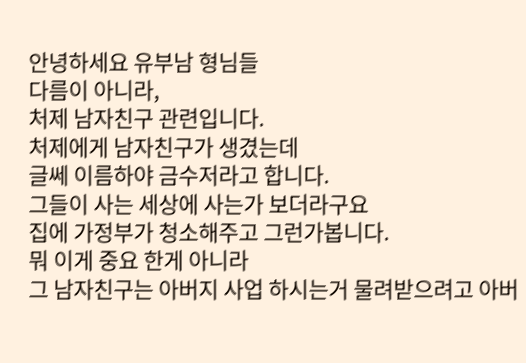안녕하세요 유부남 형님들
다름이 아니라,
처제 남자친구 관련입니다.
처제에게 남자친구가 생겼는데
글쎄 이름하야 금수저라고 합니다.
그들이 사는 세상에 사는가 보더라구요
집에 가정부가 청소해주고 그런가봅니다.
뭐 이게 중요 한게 아니라
그 남자친구는 아버지 사업 하시는거 물려받으려고 아버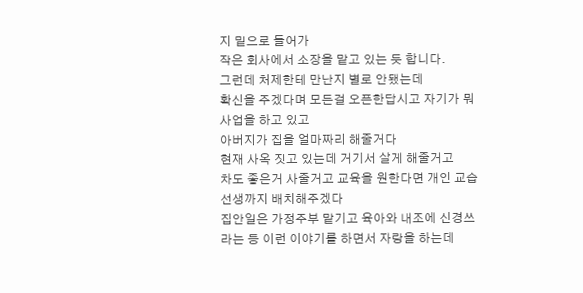지 밑으로 들어가
작은 회사에서 소장을 맡고 있는 듯 합니다.
그런데 처제한테 만난지 별로 안됐는데
확신을 주겠다며 모든걸 오픈한답시고 자기가 뭐 사업을 하고 있고
아버지가 집을 얼마짜리 해줄거다
현재 사옥 짓고 있는데 거기서 살게 해줄거고
차도 좋은거 사줄거고 교육을 원한다면 개인 교습 선생까지 배치해주겠다
집안일은 가정주부 맡기고 육아와 내조에 신경쓰라는 등 이런 이야기를 하면서 자랑을 하는데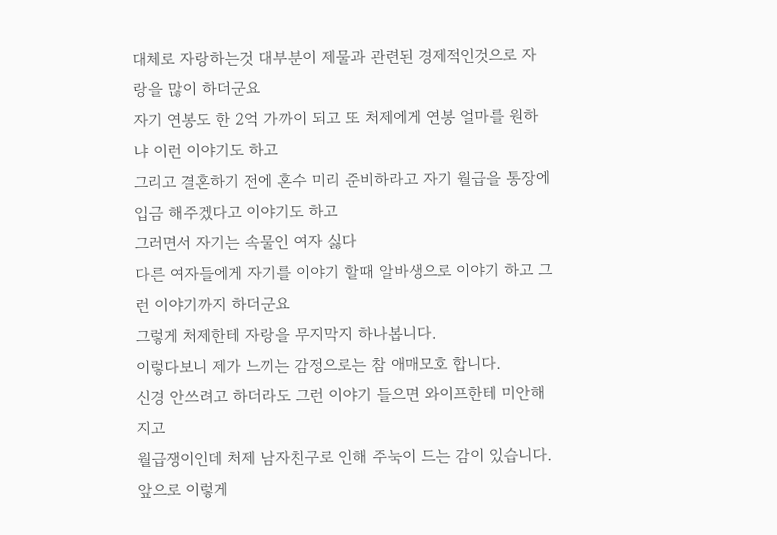대체로 자랑하는것 대부분이 제물과 관련된 경제적인것으로 자랑을 많이 하더군요
자기 연봉도 한 2억 가까이 되고 또 처제에게 연봉 얼마를 원하냐 이런 이야기도 하고
그리고 결혼하기 전에 혼수 미리 준비하라고 자기 월급을 통장에 입금 해주겠다고 이야기도 하고
그러면서 자기는 속물인 여자 싫다
다른 여자들에게 자기를 이야기 할때 알바생으로 이야기 하고 그런 이야기까지 하더군요
그렇게 처제한테 자랑을 무지막지 하나봅니다.
이렇다보니 제가 느끼는 감정으로는 참 애매모호 합니다.
신경 안쓰려고 하더라도 그런 이야기 들으면 와이프한테 미안해지고
월급쟁이인데 처제 남자친구로 인해 주눅이 드는 감이 있습니다.
앞으로 이렇게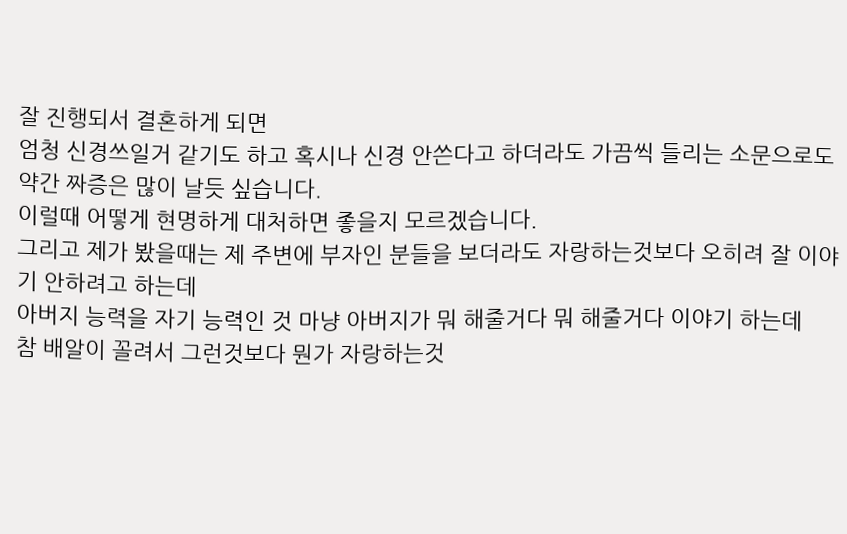잘 진행되서 결혼하게 되면
엄청 신경쓰일거 같기도 하고 혹시나 신경 안쓴다고 하더라도 가끔씩 들리는 소문으로도 약간 짜증은 많이 날듯 싶습니다.
이럴때 어떻게 현명하게 대처하면 좋을지 모르겠습니다.
그리고 제가 봤을때는 제 주변에 부자인 분들을 보더라도 자랑하는것보다 오히려 잘 이야기 안하려고 하는데
아버지 능력을 자기 능력인 것 마냥 아버지가 뭐 해줄거다 뭐 해줄거다 이야기 하는데
참 배알이 꼴려서 그런것보다 뭔가 자랑하는것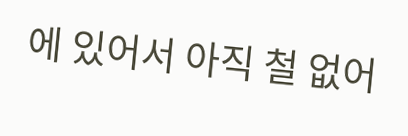에 있어서 아직 철 없어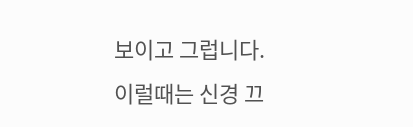보이고 그럽니다.
이럴때는 신경 끄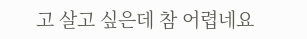고 살고 싶은데 참 어렵네요